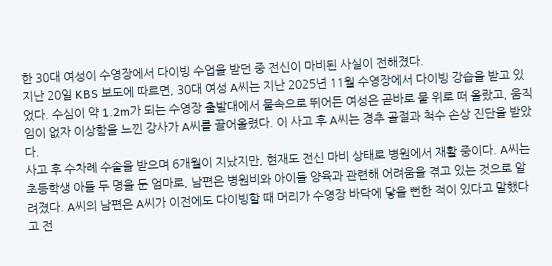한 30대 여성이 수영장에서 다이빙 수업을 받던 중 전신이 마비된 사실이 전해졌다.
지난 20일 KBS 보도에 따르면, 30대 여성 A씨는 지난 2025년 11월 수영장에서 다이빙 강습을 받고 있었다. 수심이 약 1.2m가 되는 수영장 출발대에서 물속으로 뛰어든 여성은 곧바로 물 위로 떠 올랐고, 움직임이 없자 이상함을 느낀 강사가 A씨를 끌어올렸다. 이 사고 후 A씨는 경추 골절과 척수 손상 진단을 받았다.
사고 후 수차례 수술을 받으며 6개월이 지났지만, 현재도 전신 마비 상태로 병원에서 재활 중이다. A씨는 초등학생 아들 두 명을 둔 엄마로, 남편은 병원비와 아이들 양육과 관련해 어려움을 겪고 있는 것으로 알려졌다. A씨의 남편은 A씨가 이전에도 다이빙할 때 머리가 수영장 바닥에 닿을 뻔한 적이 있다고 말했다고 전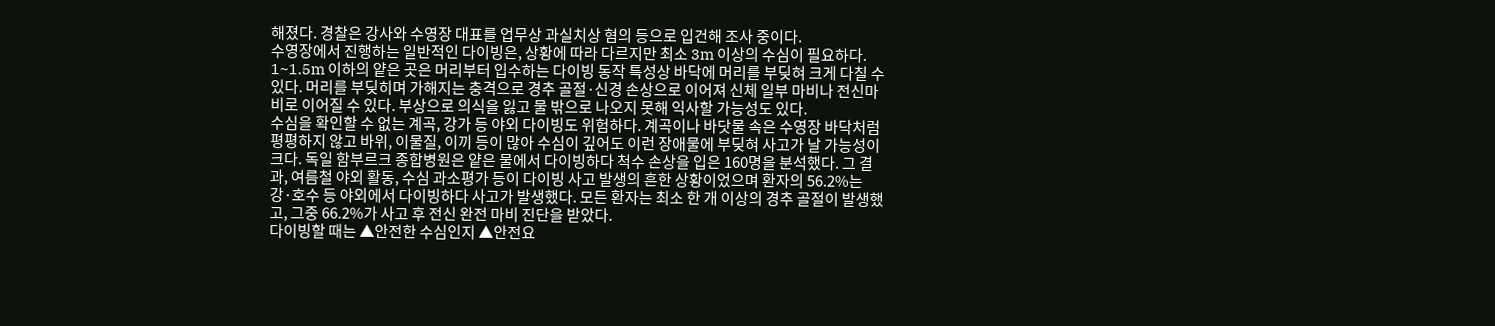해졌다. 경찰은 강사와 수영장 대표를 업무상 과실치상 혐의 등으로 입건해 조사 중이다.
수영장에서 진행하는 일반적인 다이빙은, 상황에 따라 다르지만 최소 3m 이상의 수심이 필요하다. 1~1.5m 이하의 얕은 곳은 머리부터 입수하는 다이빙 동작 특성상 바닥에 머리를 부딪혀 크게 다칠 수 있다. 머리를 부딪히며 가해지는 충격으로 경추 골절·신경 손상으로 이어져 신체 일부 마비나 전신마비로 이어질 수 있다. 부상으로 의식을 잃고 물 밖으로 나오지 못해 익사할 가능성도 있다.
수심을 확인할 수 없는 계곡, 강가 등 야외 다이빙도 위험하다. 계곡이나 바닷물 속은 수영장 바닥처럼 평평하지 않고 바위, 이물질, 이끼 등이 많아 수심이 깊어도 이런 장애물에 부딪혀 사고가 날 가능성이 크다. 독일 함부르크 종합병원은 얕은 물에서 다이빙하다 척수 손상을 입은 160명을 분석했다. 그 결과, 여름철 야외 활동, 수심 과소평가 등이 다이빙 사고 발생의 흔한 상황이었으며 환자의 56.2%는 강·호수 등 야외에서 다이빙하다 사고가 발생했다. 모든 환자는 최소 한 개 이상의 경추 골절이 발생했고, 그중 66.2%가 사고 후 전신 완전 마비 진단을 받았다.
다이빙할 때는 ▲안전한 수심인지 ▲안전요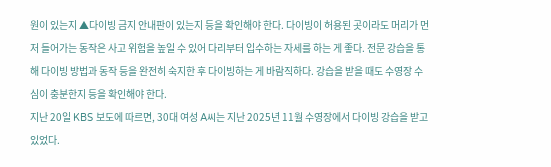원이 있는지 ▲다이빙 금지 안내판이 있는지 등을 확인해야 한다. 다이빙이 허용된 곳이라도 머리가 먼저 들어가는 동작은 사고 위험을 높일 수 있어 다리부터 입수하는 자세를 하는 게 좋다. 전문 강습을 통해 다이빙 방법과 동작 등을 완전히 숙지한 후 다이빙하는 게 바람직하다. 강습을 받을 때도 수영장 수심이 충분한지 등을 확인해야 한다.
지난 20일 KBS 보도에 따르면, 30대 여성 A씨는 지난 2025년 11월 수영장에서 다이빙 강습을 받고 있었다.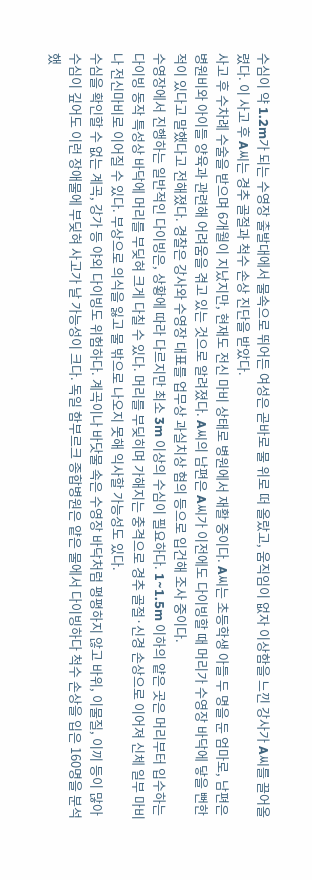수심이 약 1.2m가 되는 수영장 출발대에서 물속으로 뛰어든 여성은 곧바로 물 위로 떠 올랐고, 움직임이 없자 이상함을 느낀 강사가 A씨를 끌어올렸다. 이 사고 후 A씨는 경추 골절과 척수 손상 진단을 받았다.
사고 후 수차례 수술을 받으며 6개월이 지났지만, 현재도 전신 마비 상태로 병원에서 재활 중이다. A씨는 초등학생 아들 두 명을 둔 엄마로, 남편은 병원비와 아이들 양육과 관련해 어려움을 겪고 있는 것으로 알려졌다. A씨의 남편은 A씨가 이전에도 다이빙할 때 머리가 수영장 바닥에 닿을 뻔한 적이 있다고 말했다고 전해졌다. 경찰은 강사와 수영장 대표를 업무상 과실치상 혐의 등으로 입건해 조사 중이다.
수영장에서 진행하는 일반적인 다이빙은, 상황에 따라 다르지만 최소 3m 이상의 수심이 필요하다. 1~1.5m 이하의 얕은 곳은 머리부터 입수하는 다이빙 동작 특성상 바닥에 머리를 부딪혀 크게 다칠 수 있다. 머리를 부딪히며 가해지는 충격으로 경추 골절·신경 손상으로 이어져 신체 일부 마비나 전신마비로 이어질 수 있다. 부상으로 의식을 잃고 물 밖으로 나오지 못해 익사할 가능성도 있다.
수심을 확인할 수 없는 계곡, 강가 등 야외 다이빙도 위험하다. 계곡이나 바닷물 속은 수영장 바닥처럼 평평하지 않고 바위, 이물질, 이끼 등이 많아 수심이 깊어도 이런 장애물에 부딪혀 사고가 날 가능성이 크다. 독일 함부르크 종합병원은 얕은 물에서 다이빙하다 척수 손상을 입은 160명을 분석했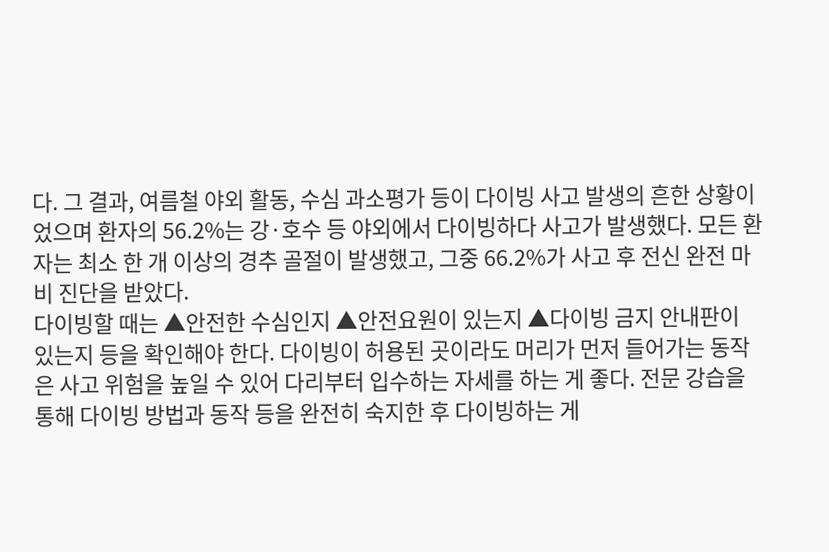다. 그 결과, 여름철 야외 활동, 수심 과소평가 등이 다이빙 사고 발생의 흔한 상황이었으며 환자의 56.2%는 강·호수 등 야외에서 다이빙하다 사고가 발생했다. 모든 환자는 최소 한 개 이상의 경추 골절이 발생했고, 그중 66.2%가 사고 후 전신 완전 마비 진단을 받았다.
다이빙할 때는 ▲안전한 수심인지 ▲안전요원이 있는지 ▲다이빙 금지 안내판이 있는지 등을 확인해야 한다. 다이빙이 허용된 곳이라도 머리가 먼저 들어가는 동작은 사고 위험을 높일 수 있어 다리부터 입수하는 자세를 하는 게 좋다. 전문 강습을 통해 다이빙 방법과 동작 등을 완전히 숙지한 후 다이빙하는 게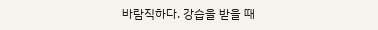바람직하다. 강습을 받을 때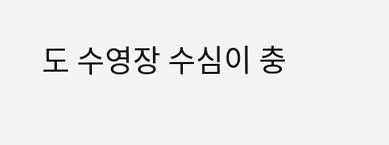도 수영장 수심이 충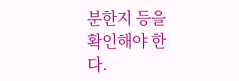분한지 등을 확인해야 한다.